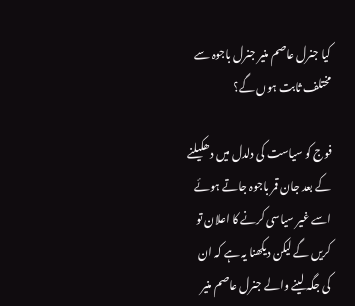کیا جنرل عاصم منیر جنرل باجوہ سے مختلف ثابت ہوں گے؟

فوج کو سیاست کی دلدل میں دھکیلنے کے بعد جان قمر باجوہ جاتے ہوئے اسے غیر سیاسی کرنے کا اعلان تو کریں گے لیکن دیکھنا یہ ہے کہ ان کی جگہ لینے والے جنرل عاصم منیر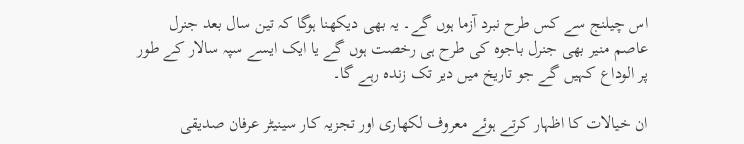اس چیلنج سے کس طرح نبرد آزما ہوں گے۔ یہ بھی دیکھنا ہوگا کہ تین سال بعد جنرل عاصم منیر بھی جنرل باجوہ کی طرح ہی رخصت ہوں گے یا ایک ایسے سپہ سالار کے طور پر الوداع کہیں گے جو تاریخ میں دیر تک زندہ رہے گا۔

ان خیالات کا اظہار کرتے ہوئے معروف لکھاری اور تجزیہ کار سینیٹر عرفان صدیقی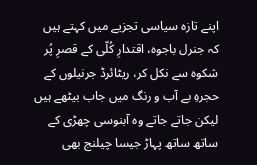اپنے تازہ سیاسی تجزیے میں کہتے ہیں کہ جنرل باجوہ، اقتدارِ کُلّی کے قصرِ پُر شکوہ سے نکل کر، ریٹائرڈ جرنیلوں کے حجرہِ بے آب و رنگ میں جاب بیٹھے ہیں لیکن جاتے جاتے وہ آبنوسی چھڑی کے ساتھ ساتھ پہاڑ جیسا چیلنج بھی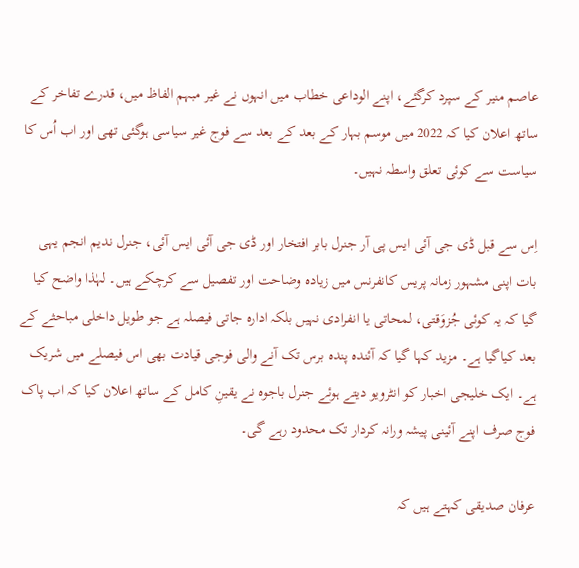عاصم منیر کے سپرد کرگئے، اپنے الوداعی خطاب میں انہوں نے غیر مبہم الفاظ میں، قدرے تفاخر کے ساتھ اعلان کیا کہ 2022 میں موسم بہار کے بعد کے بعد سے فوج غیر سیاسی ہوگئی تھی اور اب اُس کا سیاست سے کوئی تعلق واسطہ نہیں۔

اِس سے قبل ڈی جی آئی ایس پی آر جنرل بابر افتخار اور ڈی جی آئی ایس آئی، جنرل ندیم انجم یہی بات اپنی مشہور زمانہ پریس کانفرنس میں زیادہ وضاحت اور تفصیل سے کرچکے ہیں۔ لہٰذا واضح کیا گیا کہ یہ کوئی جُزوَقتی، لمحاتی یا انفرادی نہیں بلکہ ادارہ جاتی فیصلہ ہے جو طویل داخلی مباحثے کے بعد کیاگیا ہے۔ مزید کہا گیا کہ آئندہ پندہ برس تک آنے والی فوجی قیادت بھی اس فیصلے میں شریک ہے۔ ایک خلیجی اخبار کو انٹرویو دیتے ہوئے جنرل باجوہ نے یقینِ کامل کے ساتھ اعلان کیا کہ اب پاک فوج صرف اپنے آئینی پیشہ ورانہ کردار تک محدود رہے گی۔

عرفان صدیقی کہتے ہیں کہ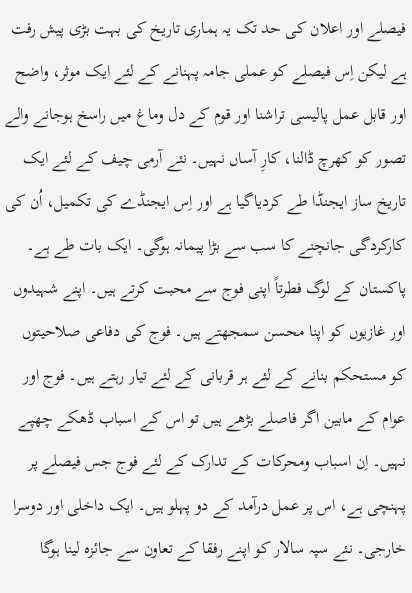فیصلے اور اعلان کی حد تک یہ ہماری تاریخ کی بہت بڑی پیش رفت ہے لیکن اِس فیصلے کو عملی جامہ پہنانے کے لئے ایک موثر، واضح اور قابل عمل پالیسی تراشنا اور قوم کے دل وماغ میں راسخ ہوجانے والے تصور کو کھرچ ڈالنا، کارِ آساں نہیں۔ نئے آرمی چیف کے لئے ایک تاریخ ساز ایجنڈا طے کردیاگیا ہے اور اِس ایجنڈے کی تکمیل، اُن کی کارکردگی جانچنے کا سب سے بڑا پیمانہ ہوگی۔ ایک بات طے ہے۔ پاکستان کے لوگ فطرتاً اپنی فوج سے محبت کرتے ہیں۔ اپنے شہیدوں اور غازیوں کو اپنا محسن سمجھتے ہیں۔ فوج کی دفاعی صلاحیتوں کو مستحکم بنانے کے لئے ہر قربانی کے لئے تیار رہتے ہیں۔ فوج اور عوام کے مابین اگر فاصلے بڑھے ہیں تو اس کے اسباب ڈھکے چھپے نہیں۔ اِن اسباب ومحرکات کے تدارک کے لئے فوج جس فیصلے پر پہنچی ہے، اس پر عمل درآمد کے دو پہلو ہیں۔ ایک داخلی اور دوسرا خارجی۔ نئے سپہ سالار کو اپنے رفقا کے تعاون سے جائزہ لینا ہوگا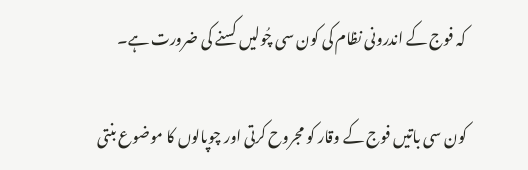کہ فوج کے اندرونی نظام کی کون سی چُولیں کسنے کی ضرورت ہے۔

کون سی باتیں فوج کے وقار کو مجروح کرتی اور چوپالوں کا موضوع بنتی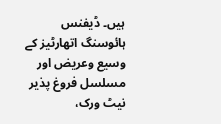ہیں۔ ڈیفنس ہائوسنگ اتھارٹیز کے وسیع وعریض اور مسلسل فروغ پذیر نیٹ ورک،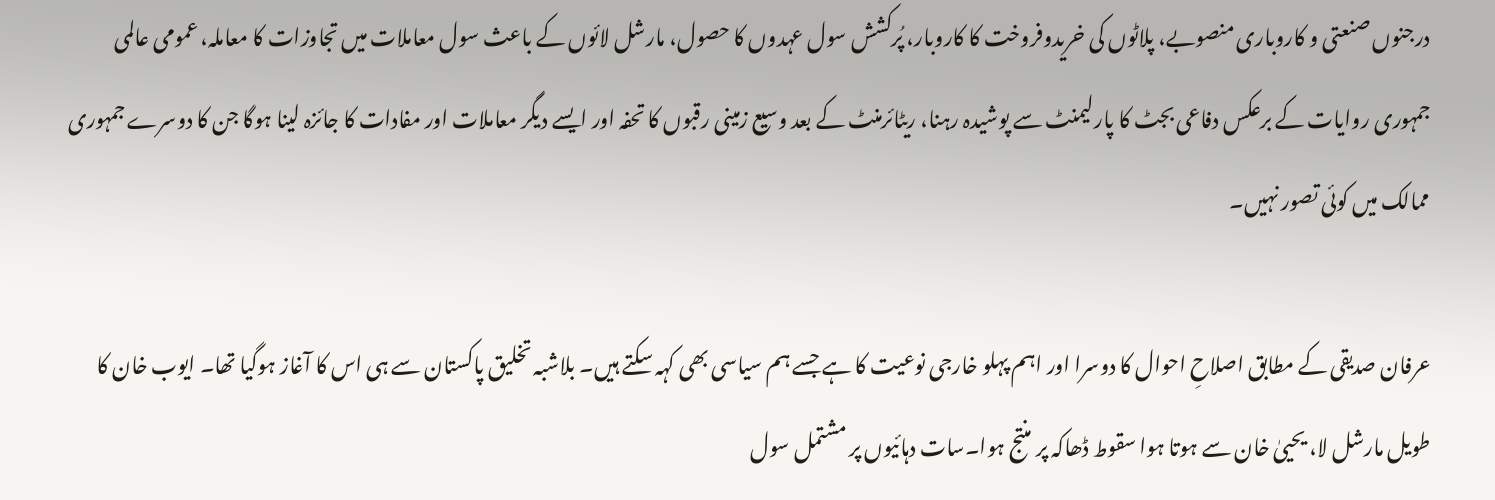درجنوں صنعتی و کاروباری منصوبے، پلاٹوں کی خریدوفروخت کا کاروبار، پُرکشش سول عہدوں کا حصول، مارشل لائوں کے باعث سول معاملات میں تجاوزات کا معاملہ، عمومی عالمی جمہوری روایات کے برعکس دفاعی بجٹ کا پارلیمنٹ سے پوشیدہ رہنا، ریٹائرمنٹ کے بعد وسیع زمینی رقبوں کا تحفہ اور ایسے دیگر معاملات اور مفادات کا جائزہ لینا ہوگا جن کا دوسرے جمہوری ممالک میں کوئی تصور نہیں۔

عرفان صدیقی کے مطابق اصلاحِ احوال کا دوسرا اور اہم پہلو خارجی نوعیت کا ہے جسے ہم سیاسی بھی کہہ سکتے ہیں۔ بلاشبہ تخلیق پاکستان سے ہی اس کا آغاز ہوگیا تھا۔ ایوب خان کا طویل مارشل لا، یحییٰ خان سے ہوتا ہوا سقوط ڈھاکہ پر منتج ہوا۔سات دہائیوں پر مشتمل سول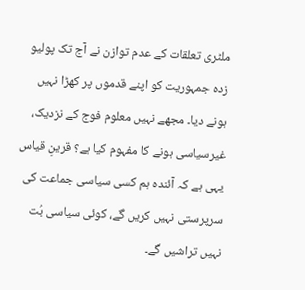ملٹری تعلقات کے عدم توازن نے آج تک پولیو زدہ جمہوریت کو اپنے قدموں پر کھڑا نہیں ہونے دیا۔ مجھے نہیں معلوم فوج کے نزدیک، غیرسیاسی ہونے کا مفہوم کیا ہے؟ قرینِ قیاس یہی ہے کہ آئندہ ہم کسی سیاسی جماعت کی سرپرستی نہیں کریں گے، کوئی سیاسی بُت نہیں تراشیں گے۔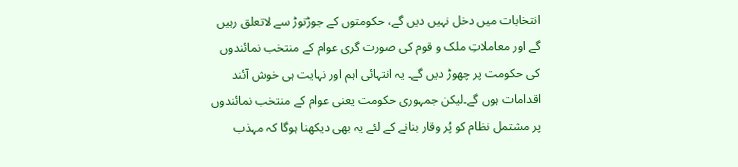انتخابات میں دخل نہیں دیں گے، حکومتوں کے جوڑتوڑ سے لاتعلق رہیں گے اور معاملاتِ ملک و قوم کی صورت گری عوام کے منتخب نمائندوں کی حکومت پر چھوڑ دیں گے۔ یہ انتہائی اہم اور نہایت ہی خوش آئند اقدامات ہوں گے۔لیکن جمہوری حکومت یعنی عوام کے منتخب نمائندوں پر مشتمل نظام کو پُر وقار بنانے کے لئے یہ بھی دیکھنا ہوگا کہ مہذب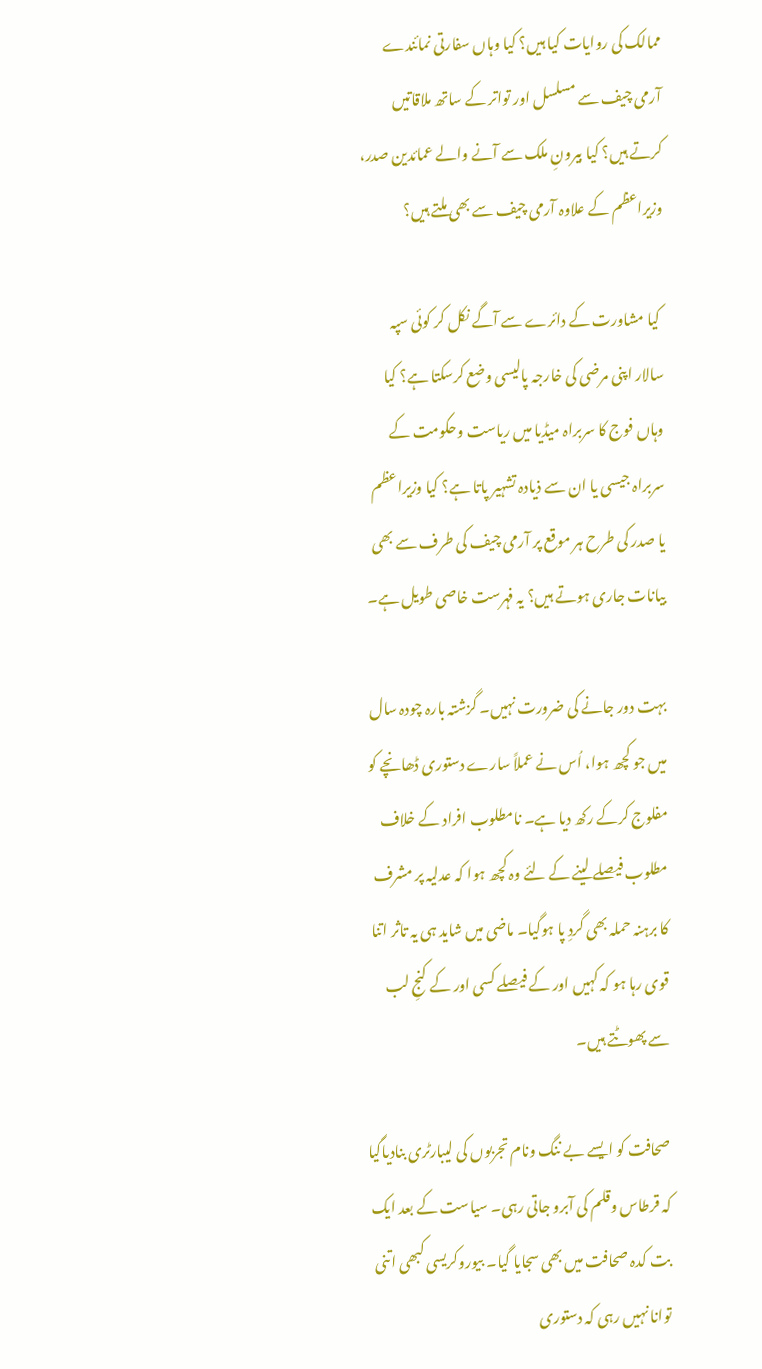ممالک کی روایات کیا ہیں؟ کیا وہاں سفارتی نمائندے آرمی چیف سے مسلسل اور تواتر کے ساتھ ملاقاتیں کرتے ہیں؟ کیا بیرونِ ملک سے آنے والے عمائدین صدر، وزیراعظم کے علاوہ آرمی چیف سے بھی ملتے ہیں؟

 کیا مشاورت کے دائرے سے آگے نکل کر کوئی سپہ سالار اپنی مرضی کی خارجہ پالیسی وضع کرسکتا ہے؟ کیا وہاں فوج کا سربراہ میڈیا میں ریاست وحکومت کے سربراہ جیسی یا ان سے ذیادہ تشہیر پاتا ہے؟ کیا وزیراعظم یا صدر کی طرح ہر موقع پر آرمی چیف کی طرف سے بھی بیانات جاری ہوتے ہیں؟ یہ فہرست خاصی طویل ہے۔

بہت دور جانے کی ضرورت نہیں۔ گزشتہ بارہ چودہ سال میں جو کچھ ہوا، اُس نے عملاً سارے دستوری ڈھانچے کو مفلوج کرکے رکھ دیا ہے۔ نامطلوب افراد کے خلاف مطلوب فیصلے لینے کے لئے وہ کچھ ہوا کہ عدلیہ پر مشرف کا برہنہ حملہ بھی گردِ پا ہوگیا۔ ماضی میں شاید ہی یہ تاثر اتنا قوی رہا ہو کہ کہیں اور کے فیصلے کسی اور کے کنجِ لب سے پھوٹتے ہیں۔

صحافت کو ایسے بے ننگ ونام تجربوں کی لیبارٹری بنادیاگیا کہ قرطاس وقلم کی آبرو جاتی رہی۔ سیاست کے بعد ایک بت کدہ صحافت میں بھی سجایا گیا۔ بیوروکریسی کبھی اتنی توانا نہیں رہی کہ دستوری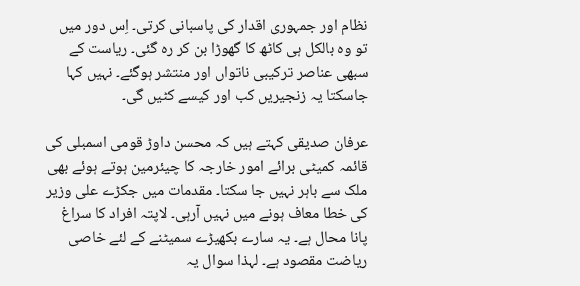نظام اور جمہوری اقدار کی پاسبانی کرتی۔ اِس دور میں تو وہ بالکل ہی کاٹھ کا گھوڑا بن کر رہ گئی۔ ریاست کے سبھی عناصر ترکیبی ناتواں اور منتشر ہوگئے۔ نہیں کہا جاسکتا یہ زنجیریں کب اور کیسے کٹیں گی۔

عرفان صدیقی کہتے ہیں کہ محسن داوڑ قومی اسمبلی کی قائمہ کمیٹی برائے امور خارجہ کا چیئرمین ہوتے ہوئے بھی ملک سے باہر نہیں جا سکتا۔ مقدمات میں جکڑے علی وزیر کی خطا معاف ہونے میں نہیں آرہی۔ لاپتہ افراد کا سراغ پانا محال ہے۔ یہ سارے بکھیڑے سمیٹنے کے لئے خاصی ریاضت مقصود ہے۔ لہذا سوال یہ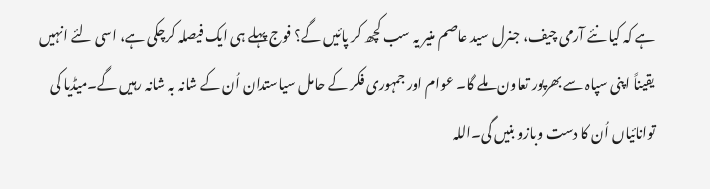ہے کہ کیا نئے آرمی چیف، جنرل سید عاصم منیر یہ سب کچھ کر پائیں گے؟ فوج پہلے ہی ایک فیصلہ کرچکی ہے، اسی لئے انہیں یقیناً اپنی سپاہ سے بھرپور تعاون ملے گا۔ عوام اور جمہوری فکر کے حامل سیاستدان اُن کے شانہ بہ شانہ رہیں گے۔میڈیا کی توانائیاں اُن کا دست وبازو بنیں گی۔اللہ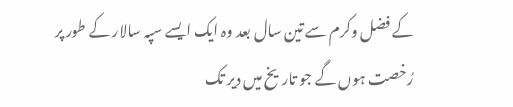کے فضل وکرم سے تین سال بعد وہ ایک ایسے سپہ سالار کے طور پر رُخصت ہوں گے جو تاریخ میں دیر تک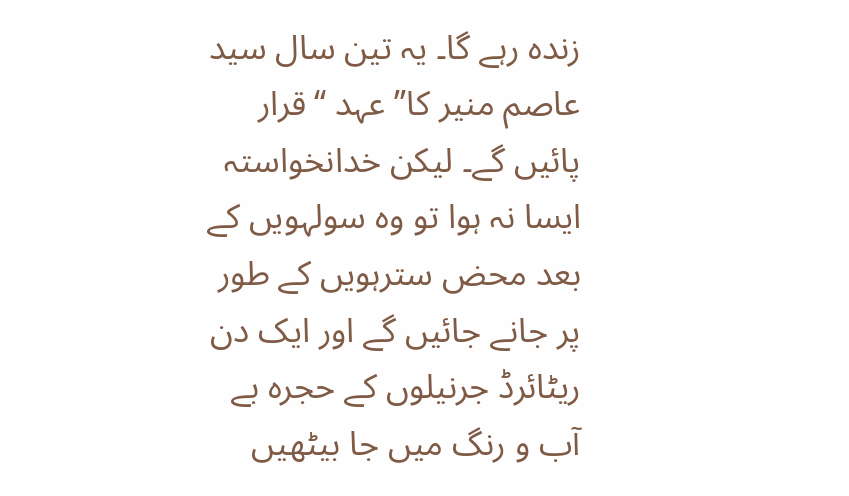زندہ رہے گا۔ یہ تین سال سید عاصم منیر کا’’ عہد ‘‘قرار پائیں گے۔ لیکن خدانخواستہ ایسا نہ ہوا تو وہ سولہویں کے بعد محض سترہویں کے طور پر جانے جائیں گے اور ایک دن ریٹائرڈ جرنیلوں کے حجرہ بے آب و رنگ میں جا بیٹھیں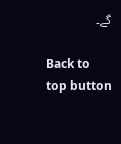گے۔

Back to top button